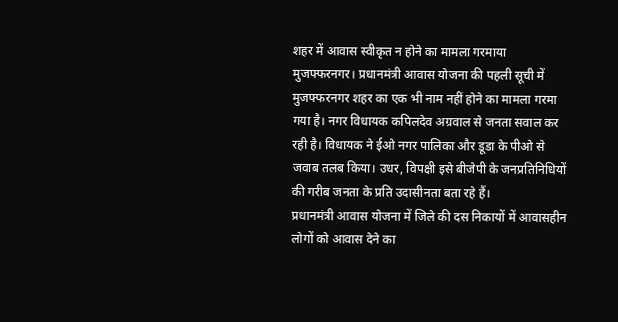शहर में आवास स्वीकृत न होने का मामला गरमाया
मुजफ्फरनगर। प्रधानमंत्री आवास योजना की पहली सूची में मुजफ्फरनगर शहर का एक भी नाम नहीं होने का मामला गरमा गया है। नगर विधायक कपिलदेव अग्रवाल से जनता सवाल कर रही है। विधायक ने ईओ नगर पालिका और डूडा के पीओ से जवाब तलब किया। उधर, विपक्षी इसे बीजेपी के जनप्रतिनिधियों की गरीब जनता के प्रति उदासीनता बता रहे हैं।
प्रधानमंत्री आवास योजना में जिले की दस निकायों में आवासहीन लोगों को आवास देने का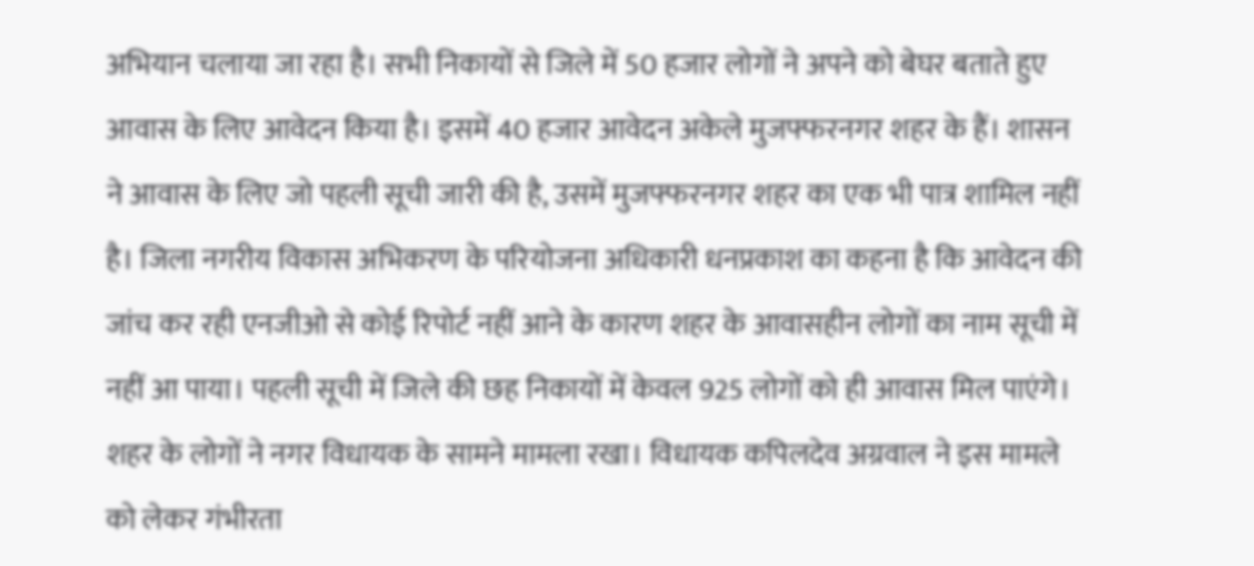अभियान चलाया जा रहा है। सभी निकायों से जिले में 50 हजार लोगों ने अपने को बेघर बताते हुए आवास के लिए आवेदन किया है। इसमें 40 हजार आवेदन अकेले मुजफ्फरनगर शहर के हैं। शासन ने आवास के लिए जो पहली सूची जारी की है, उसमें मुजफ्फरनगर शहर का एक भी पात्र शामिल नहीं है। जिला नगरीय विकास अभिकरण के परियोजना अधिकारी धनप्रकाश का कहना है कि आवेदन की जांच कर रही एनजीओ से कोई रिपोर्ट नहीं आने के कारण शहर के आवासहीन लोगों का नाम सूची में नहीं आ पाया। पहली सूची में जिले की छह निकायों में केवल 925 लोगों को ही आवास मिल पाएंगे। शहर के लोगों ने नगर विधायक के सामने मामला रखा। विधायक कपिलदेव अग्रवाल ने इस मामले को लेकर गंभीरता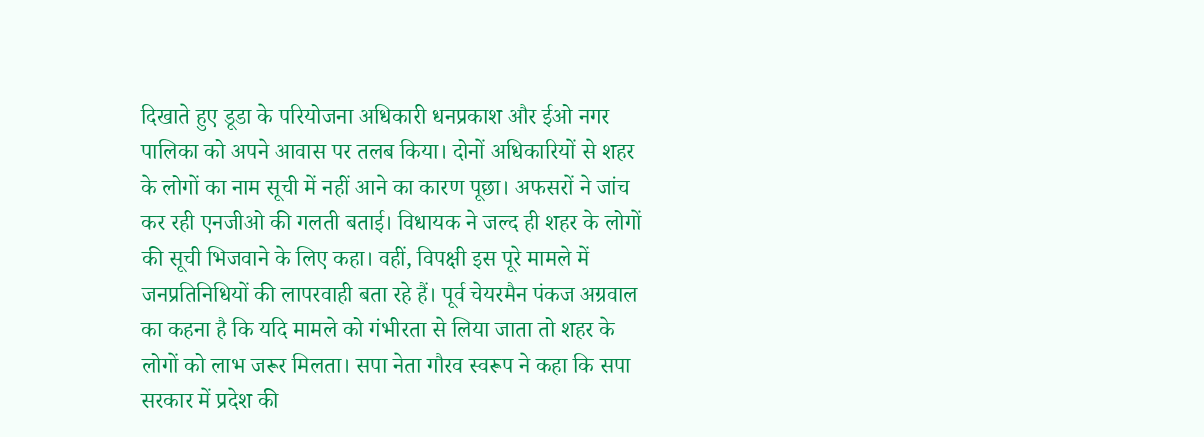दिखाते हुए डूडा के परियोजना अधिकारी धनप्रकाश और ईओ नगर पालिका को अपने आवास पर तलब किया। दोनों अधिकारियों से शहर के लोगों का नाम सूची में नहीं आने का कारण पूछा। अफसरों ने जांच कर रही एनजीओ की गलती बताई। विधायक ने जल्द ही शहर के लोगों की सूची भिजवाने के लिए कहा। वहीं, विपक्षी इस पूरे मामले में जनप्रतिनिधियों की लापरवाही बता रहे हैं। पूर्व चेयरमैन पंकज अग्रवाल का कहना है कि यदि मामले को गंभीरता से लिया जाता तो शहर के लोगों को लाभ जरूर मिलता। सपा नेता गौरव स्वरूप ने कहा कि सपा सरकार में प्रदेश की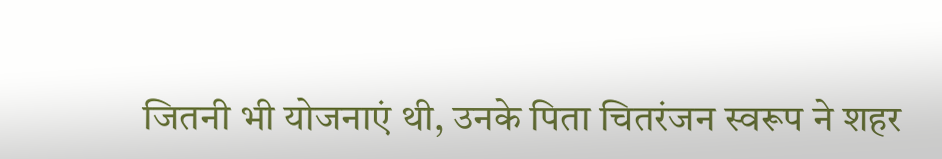जितनी भी योजनाएं थी, उनके पिता चितरंजन स्वरूप ने शहर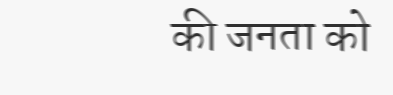की जनता को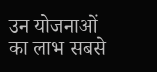उन योजनाओं का लाभ सबसे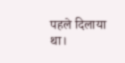पहले दिलाया था।